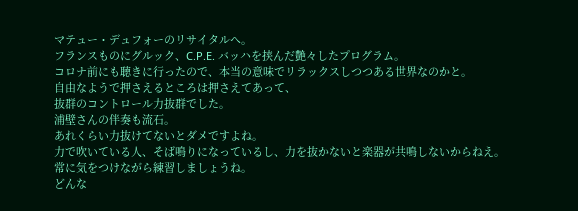マテュー・デュフォーのリサイタルへ。
フランスものにグルック、C.P.E. バッハを挟んだ艶々したプログラム。
コロナ前にも聴きに行ったので、本当の意味でリラックスしつつある世界なのかと。
自由なようで押さえるところは押さえてあって、
抜群のコントロール力抜群でした。
浦壁さんの伴奏も流石。
あれくらい力抜けてないとダメですよね。
力で吹いている人、そば鳴りになっているし、力を抜かないと楽器が共鳴しないからねえ。
常に気をつけながら練習しましょうね。
どんな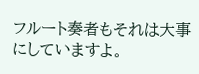フルート奏者もそれは大事にしていますよ。